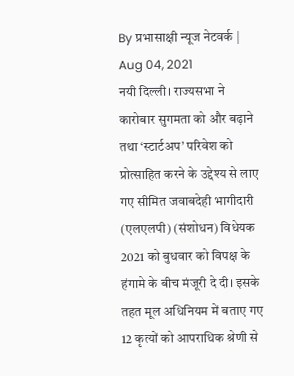By प्रभासाक्षी न्यूज नेटवर्क | Aug 04, 2021
नयी दिल्ली। राज्यसभा ने कारोबार सुगमता को और बढ़ाने तथा ‘स्टार्टअप’ परिवेश को प्रोत्साहित करने के उद्देश्य से लाए गए सीमित जवाबदेही भागीदारी (एलएलपी) (संशोधन) विधेयक 2021 को बुधवार को विपक्ष के हंगामे के बीच मंजूरी दे दी। इसके तहत मूल अधिनियम में बताए गए 12 कृत्यों को आपराधिक श्रेणी से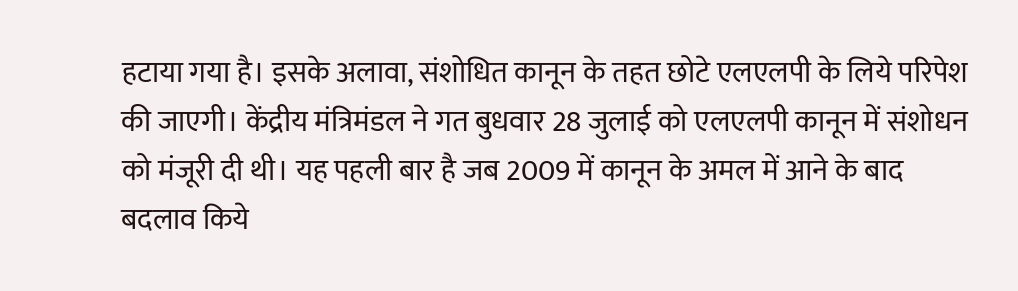हटाया गया है। इसके अलावा, संशोधित कानून के तहत छोटे एलएलपी के लिये परिपेश की जाएगी। केंद्रीय मंत्रिमंडल ने गत बुधवार 28 जुलाई को एलएलपी कानून में संशोधन को मंजूरी दी थी। यह पहली बार है जब 2009 में कानून के अमल में आने के बाद बदलाव किये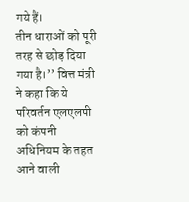गये हैं।
तीन धाराओं को पूरी तरह से छोड़ दिया गया है।’’ वित्त मंत्री ने कहा कि ये परिवर्तन एलएलपी को कंपनी अधिनियम के तहत आने वाली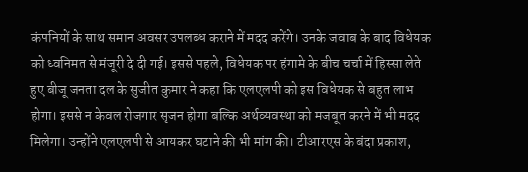कंपनियों के साथ समान अवसर उपलब्ध कराने में मदद करेंगे। उनके जवाब के बाद विधेयक को ध्वनिमत से मंजूरी दे दी गई। इससे पहले, विधेयक पर हंगामे के बीच चर्चा में हिस्सा लेते हुए बीजू जनता दल के सुजीत कुमार ने कहा कि एलएलपी को इस विधेयक से बहुत लाभ होगा। इससे न केवल रोजगार सृजन होगा बल्कि अर्थव्यवस्था को मजबूत करने में भी मदद मिलेगा। उन्होंने एलएलपी से आयकर घटाने की भी मांग की। टीआरएस के बंदा प्रकाश,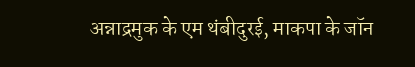अन्नाद्रमुक के एम थंबीदुरई, माकपा के जॉन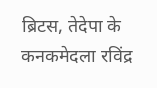ब्रिटस, तेदेपा के कनकमेदला रविंद्र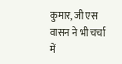कुमार, जी एस वासन ने भी चर्चा में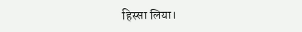हिस्सा लिया।